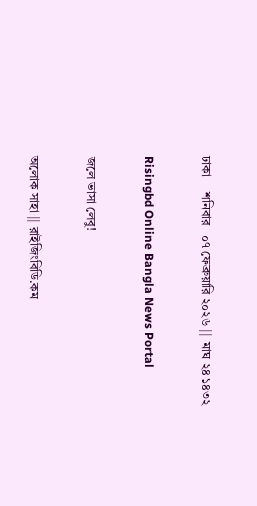ঢাকা     শনিবার   ০৭ ফেব্রুয়ারি ২০২৬ ||  মাঘ ২৪ ১৪৩২

Risingbd Online Bangla News Portal

জলে ভাসা লেবু!

অলোক সাহা || রাইজিংবিডি.কম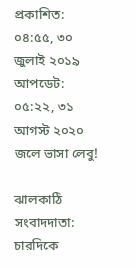প্রকাশিত: ০৪:৫৫, ৩০ জুলাই ২০১৯   আপডেট: ০৫:২২, ৩১ আগস্ট ২০২০
জলে ভাসা লেবু!

ঝালকাঠি সংবাদদাতা: চারদিকে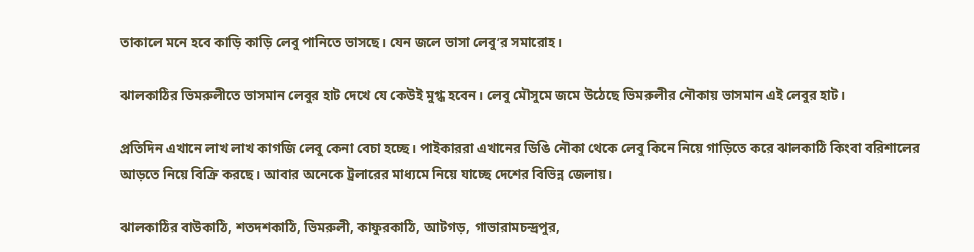তাকালে মনে হবে কাড়ি কাড়ি লেবু পানিতে ভাসছে। যেন জলে ভাসা লেবু’র সমারোহ।

ঝালকাঠির ভিমরুলীতে ভাসমান লেবুর হাট দেখে যে কেউই মুগ্ধ হবেন। লেবু মৌসুমে জমে উঠেছে ভিমরুলীর নৌকায় ভাসমান এই লেবুর হাট।

প্রতিদিন এখানে লাখ লাখ কাগজি লেবু কেনা বেচা হচ্ছে। পাইকাররা এখানের ডিঙি নৌকা থেকে লেবু কিনে নিয়ে গাড়িতে করে ঝালকাঠি কিংবা বরিশালের আড়তে নিয়ে বিক্রি করছে। আবার অনেকে ট্রলারের মাধ্যমে নিয়ে যাচ্ছে দেশের বিভিন্ন জেলায়।

ঝালকাঠির বাউকাঠি, শতদশকাঠি, ভিমরুলী, কাফুরকাঠি, আটগড়, গাভারামচন্দ্রপুর,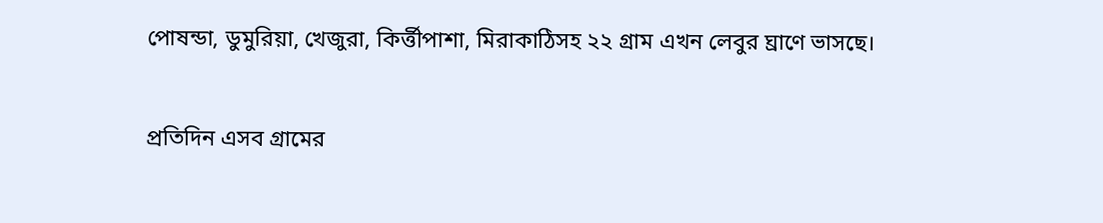পোষন্ডা, ডুমুরিয়া, খেজুরা, কির্ত্তীপাশা, মিরাকাঠিসহ ২২ গ্রাম এখন লেবুর ঘ্রাণে ভাসছে।

প্রতিদিন এসব গ্রামের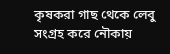কৃষকরা গাছ থেকে লেবু সংগ্রহ করে নৌকায়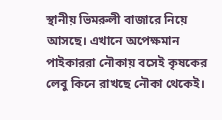স্থানীয় ভিমরুলী বাজারে নিয়ে আসছে। এখানে অপেক্ষমান পাইকাররা নৌকায় বসেই কৃষকের লেবু কিনে রাখছে নৌকা থেকেই।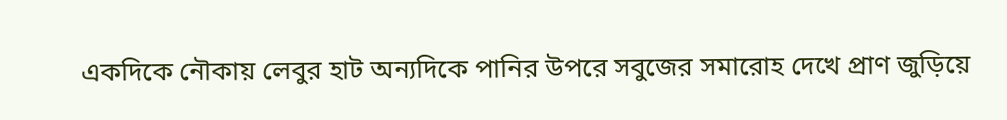একদিকে নৌকায় লেবুর হাট অন্যদিকে পানির উপরে সবুজের সমারোহ দেখে প্রাণ জুড়িয়ে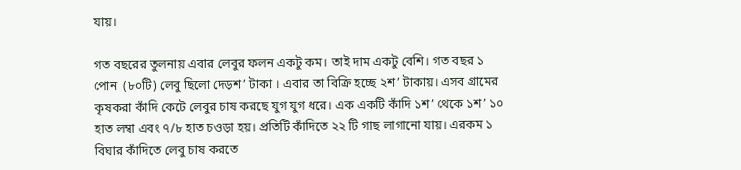যায়।

গত বছরের তুলনায় এবার লেবুর ফলন একটু কম। তাই দাম একটু বেশি। গত বছর ১ পোন  (৮০টি) লেবু ছিলো দেড়শ’ টাকা । এবার তা বিক্রি হচ্ছে ২শ’ টাকায়। এসব গ্রামের কৃষকরা কাঁদি কেটে লেবুর চাষ করছে যুগ যুগ ধরে। এক একটি কাঁদি ১শ’ থেকে ১শ’ ১০ হাত লম্বা এবং ৭/৮ হাত চওড়া হয়। প্রতিটি কাঁদিতে ২২ টি গাছ লাগানো যায়। এরকম ১ বিঘার কাঁদিতে লেবু চাষ করতে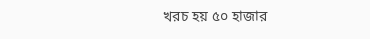খরচ হয় ৫০ হাজার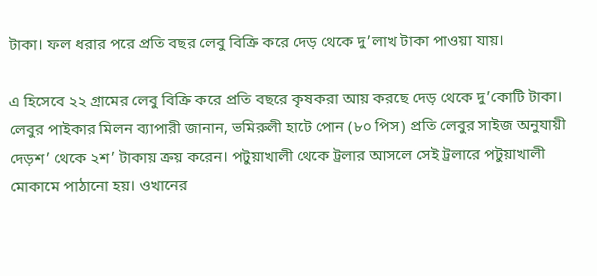টাকা। ফল ধরার পরে প্রতি বছর লেবু বিক্রি করে দেড় থেকে দু’লাখ টাকা পাওয়া যায়।

এ হিসেবে ২২ গ্রামের লেবু বিক্রি করে প্রতি বছরে কৃষকরা আয় করছে দেড় থেকে দু’কোটি টাকা। লেবুর পাইকার মিলন ব্যাপারী জানান, ভমিরুলী হাটে পোন (৮০ পিস) প্রতি লেবুর সাইজ অনুযায়ী দেড়শ’ থেকে ২শ’ টাকায় ক্রয় করেন। পটুয়াখালী থেকে ট্রলার আসলে সেই ট্রলারে পটুয়াখালী মোকামে পাঠানো হয়। ওখানের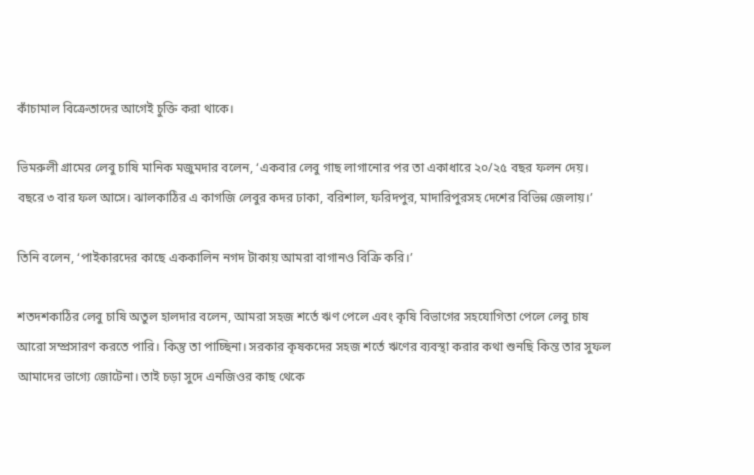কাঁচামাল বিক্রেতাদের আগেই চুক্তি করা থাকে।

ভিমরুলী গ্রামের লেবু চাষি মানিক মজুমদার বলেন, ‘একবার লেবু গাছ লাগানোর পর তা একাধারে ২০/২৫ বছর ফলন দেয়। বছরে ৩ বার ফল আসে। ঝালকাঠির এ কাগজি লেবুর কদর ঢাকা, বরিশাল, ফরিদপুর, মাদারিপুরসহ দেশের বিভিন্ন জেলায়।’

তিনি বলেন, ‘পাইকারদের কাছে এককালিন নগদ টাকায় আমরা বাগানও বিক্রি করি।’

শতদশকাঠির লেবু চাষি অতুল হালদার বলেন, আমরা সহজ শর্তে ঋণ পেলে এবং কৃষি বিভাগের সহযোগিতা পেলে লেবু চাষ আরো সম্প্রসারণ করতে পারি। কিন্তু তা পাচ্ছিনা। সরকার কৃষকদের সহজ শর্তে ঋণের ব্যবস্থা করার কথা শুনছি কিন্ত তার সুফল আমাদের ভাগ্যে জোটেনা। তাই চড়া সুদে এনজিওর কাছ থেকে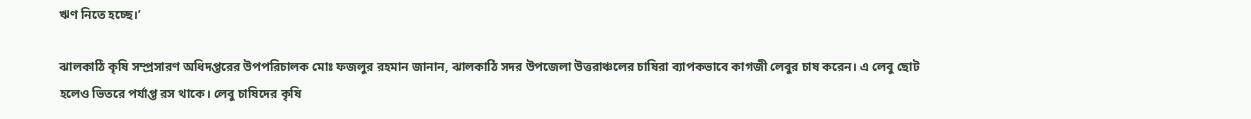ঋণ নিতে হচ্ছে।’

ঝালকাঠি কৃষি সম্প্রসারণ অধিদপ্তরের উপপরিচালক মোঃ ফজলুর রহমান জানান, ঝালকাঠি সদর উপজেলা উত্তরাঞ্চলের চাষিরা ব্যাপকভাবে কাগজী লেবুর চাষ করেন। এ লেবু ছোট হলেও ভিতরে পর্যাপ্ত রস থাকে। লেবু চাষিদের কৃষি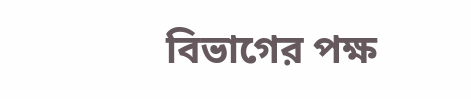বিভাগের পক্ষ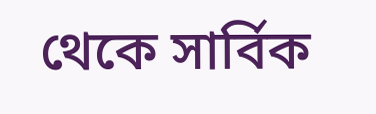থেকে সার্বিক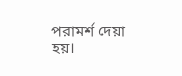পরামর্শ দেয়া হয়।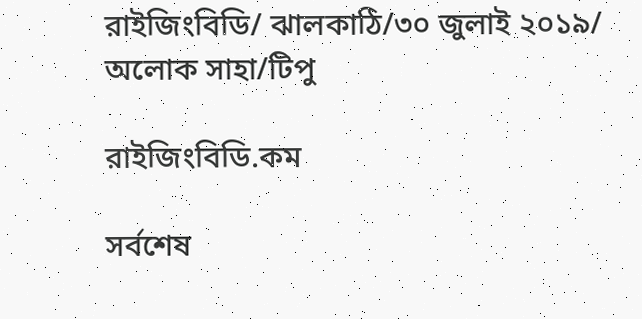রাইজিংবিডি/ ঝালকাঠি/৩০ জুলাই ২০১৯/ অলোক সাহা/টিপু

রাইজিংবিডি.কম

সর্বশেষ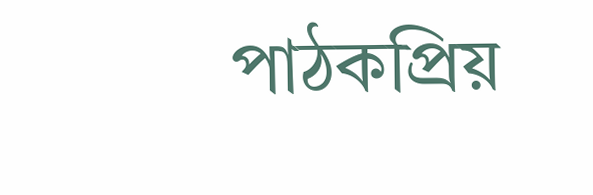পাঠকপ্রিয়